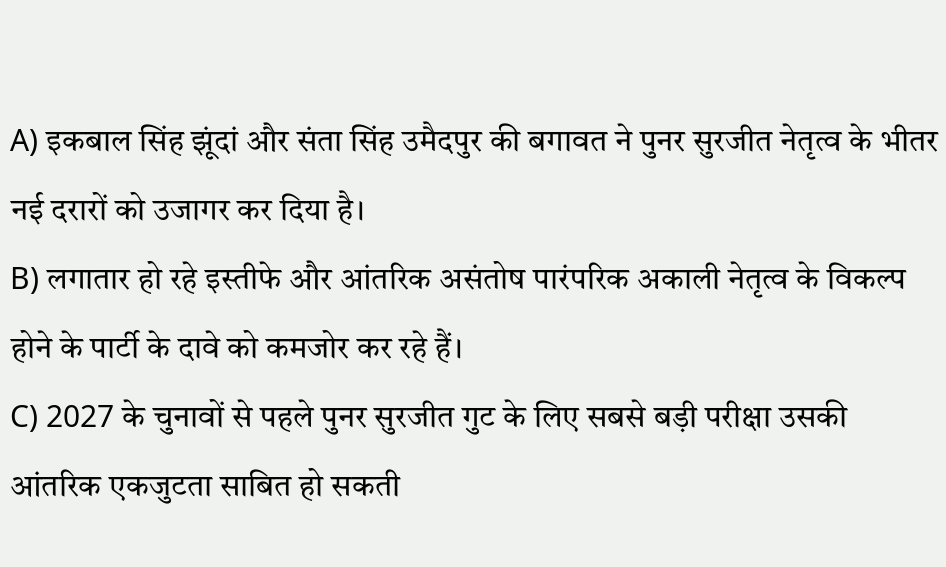A) इकबाल सिंह झूंदां और संता सिंह उमैदपुर की बगावत ने पुनर सुरजीत नेतृत्व के भीतर नई दरारों को उजागर कर दिया है।
B) लगातार हो रहे इस्तीफे और आंतरिक असंतोष पारंपरिक अकाली नेतृत्व के विकल्प होने के पार्टी के दावे को कमजोर कर रहे हैं।
C) 2027 के चुनावों से पहले पुनर सुरजीत गुट के लिए सबसे बड़ी परीक्षा उसकी आंतरिक एकजुटता साबित हो सकती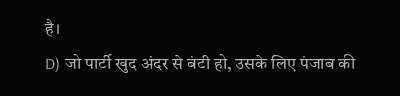है।
D) जो पार्टी खुद अंदर से बंटी हो, उसके लिए पंजाब की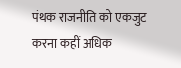पंथक राजनीति को एकजुट करना कहीं अधिक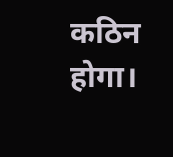कठिन होगा।